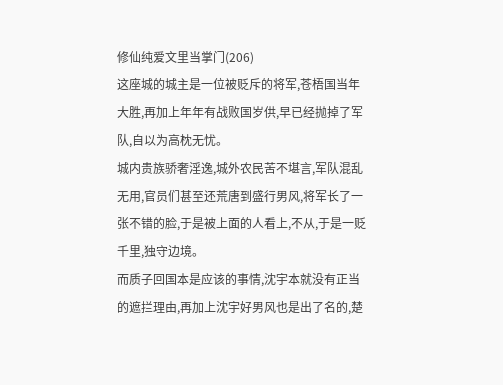修仙纯爱文里当掌门(206)
这座城的城主是一位被贬斥的将军,苍梧国当年大胜,再加上年年有战败国岁供,早已经抛掉了军队,自以为高枕无忧。
城内贵族骄奢淫逸,城外农民苦不堪言,军队混乱无用,官员们甚至还荒唐到盛行男风,将军长了一张不错的脸,于是被上面的人看上,不从,于是一贬千里,独守边境。
而质子回国本是应该的事情,沈宇本就没有正当的遮拦理由,再加上沈宇好男风也是出了名的,楚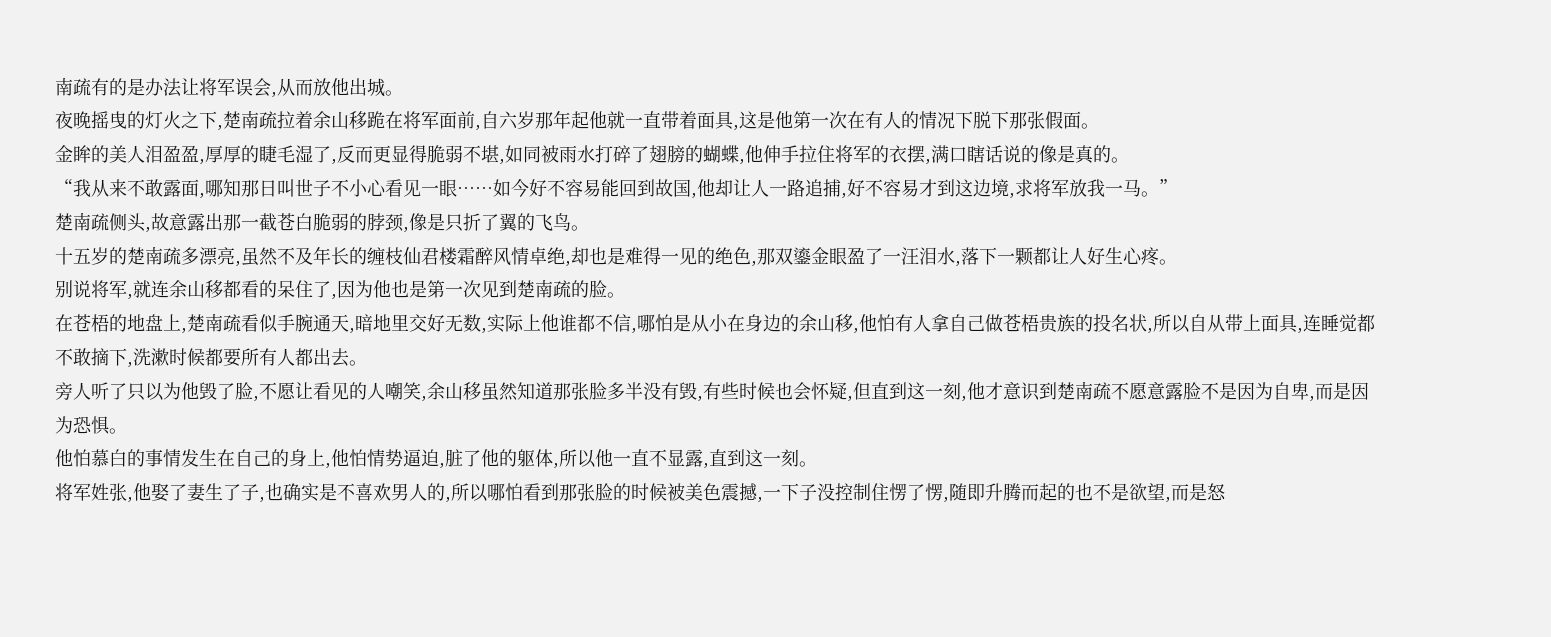南疏有的是办法让将军误会,从而放他出城。
夜晚摇曳的灯火之下,楚南疏拉着余山移跪在将军面前,自六岁那年起他就一直带着面具,这是他第一次在有人的情况下脱下那张假面。
金眸的美人泪盈盈,厚厚的睫毛湿了,反而更显得脆弱不堪,如同被雨水打碎了翅膀的蝴蝶,他伸手拉住将军的衣摆,满口瞎话说的像是真的。
“我从来不敢露面,哪知那日叫世子不小心看见一眼……如今好不容易能回到故国,他却让人一路追捕,好不容易才到这边境,求将军放我一马。”
楚南疏侧头,故意露出那一截苍白脆弱的脖颈,像是只折了翼的飞鸟。
十五岁的楚南疏多漂亮,虽然不及年长的缠枝仙君楼霜醉风情卓绝,却也是难得一见的绝色,那双鎏金眼盈了一汪泪水,落下一颗都让人好生心疼。
别说将军,就连余山移都看的呆住了,因为他也是第一次见到楚南疏的脸。
在苍梧的地盘上,楚南疏看似手腕通天,暗地里交好无数,实际上他谁都不信,哪怕是从小在身边的余山移,他怕有人拿自己做苍梧贵族的投名状,所以自从带上面具,连睡觉都不敢摘下,洗漱时候都要所有人都出去。
旁人听了只以为他毁了脸,不愿让看见的人嘲笑,余山移虽然知道那张脸多半没有毁,有些时候也会怀疑,但直到这一刻,他才意识到楚南疏不愿意露脸不是因为自卑,而是因为恐惧。
他怕慕白的事情发生在自己的身上,他怕情势逼迫,脏了他的躯体,所以他一直不显露,直到这一刻。
将军姓张,他娶了妻生了子,也确实是不喜欢男人的,所以哪怕看到那张脸的时候被美色震撼,一下子没控制住愣了愣,随即升腾而起的也不是欲望,而是怒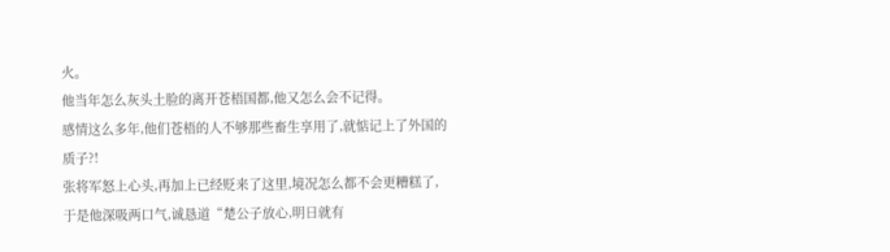火。
他当年怎么灰头土脸的离开苍梧国都,他又怎么会不记得。
感情这么多年,他们苍梧的人不够那些畜生享用了,就惦记上了外国的质子?!
张将军怒上心头,再加上已经贬来了这里,境况怎么都不会更糟糕了,于是他深吸两口气,诚恳道“楚公子放心,明日就有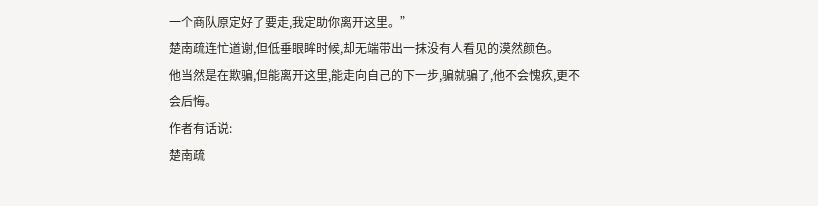一个商队原定好了要走,我定助你离开这里。”
楚南疏连忙道谢,但低垂眼眸时候,却无端带出一抹没有人看见的漠然颜色。
他当然是在欺骗,但能离开这里,能走向自己的下一步,骗就骗了,他不会愧疚,更不会后悔。
作者有话说:
楚南疏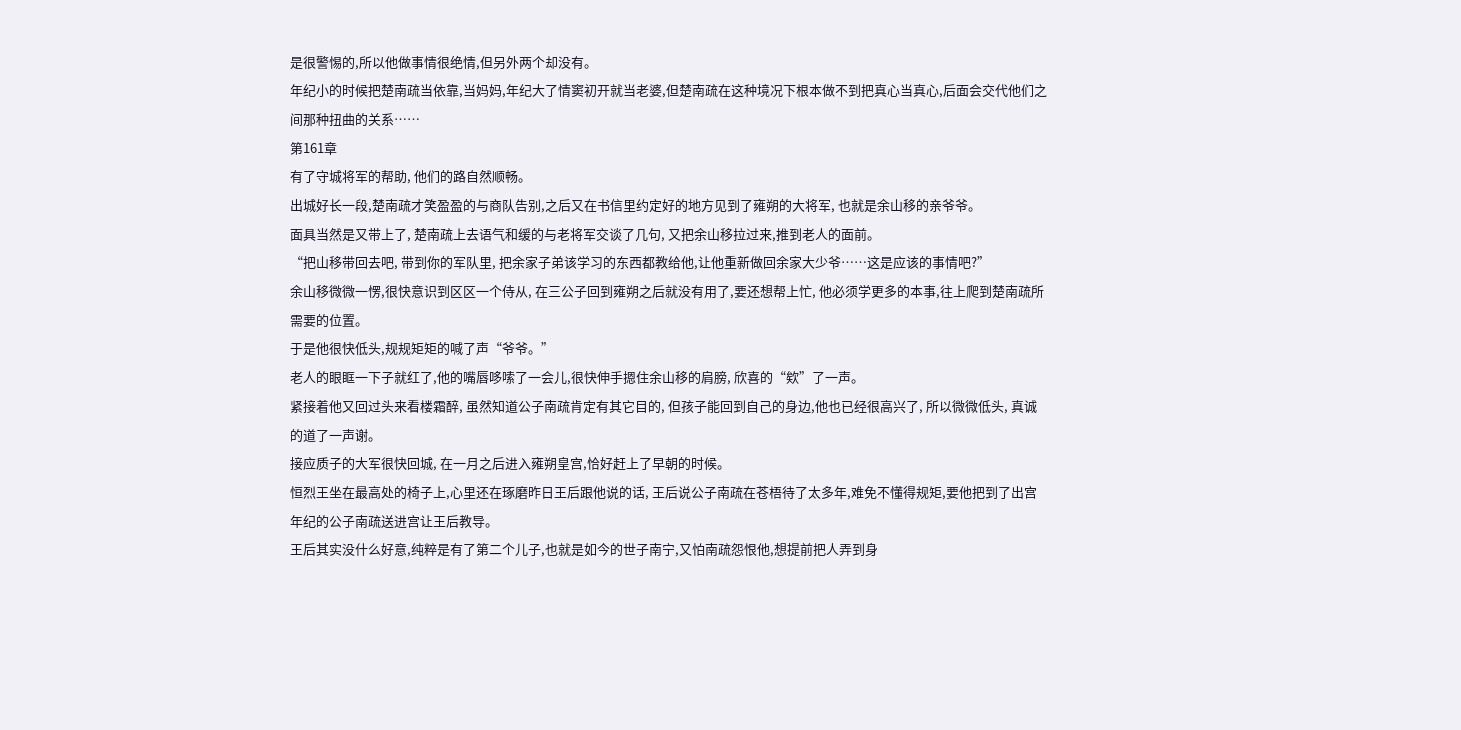是很警惕的,所以他做事情很绝情,但另外两个却没有。
年纪小的时候把楚南疏当依靠,当妈妈,年纪大了情窦初开就当老婆,但楚南疏在这种境况下根本做不到把真心当真心,后面会交代他们之间那种扭曲的关系……
第161章
有了守城将军的帮助, 他们的路自然顺畅。
出城好长一段,楚南疏才笑盈盈的与商队告别,之后又在书信里约定好的地方见到了雍朔的大将军, 也就是余山移的亲爷爷。
面具当然是又带上了, 楚南疏上去语气和缓的与老将军交谈了几句, 又把余山移拉过来,推到老人的面前。
“把山移带回去吧, 带到你的军队里, 把余家子弟该学习的东西都教给他,让他重新做回余家大少爷……这是应该的事情吧?”
余山移微微一愣,很快意识到区区一个侍从, 在三公子回到雍朔之后就没有用了,要还想帮上忙, 他必须学更多的本事,往上爬到楚南疏所需要的位置。
于是他很快低头,规规矩矩的喊了声“爷爷。”
老人的眼眶一下子就红了,他的嘴唇哆嗦了一会儿,很快伸手摁住余山移的肩膀, 欣喜的“欸”了一声。
紧接着他又回过头来看楼霜醉, 虽然知道公子南疏肯定有其它目的, 但孩子能回到自己的身边,他也已经很高兴了, 所以微微低头, 真诚的道了一声谢。
接应质子的大军很快回城, 在一月之后进入雍朔皇宫,恰好赶上了早朝的时候。
恒烈王坐在最高处的椅子上,心里还在琢磨昨日王后跟他说的话, 王后说公子南疏在苍梧待了太多年,难免不懂得规矩,要他把到了出宫年纪的公子南疏送进宫让王后教导。
王后其实没什么好意,纯粹是有了第二个儿子,也就是如今的世子南宁,又怕南疏怨恨他,想提前把人弄到身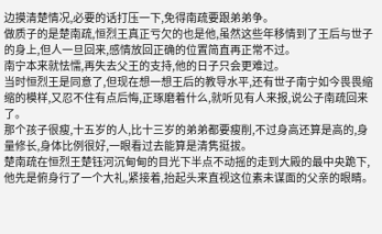边摸清楚情况,必要的话打压一下,免得南疏要跟弟弟争。
做质子的是楚南疏,恒烈王真正亏欠的也是他,虽然这些年移情到了王后与世子的身上,但人一旦回来,感情放回正确的位置简直再正常不过。
南宁本来就怯懦,再失去父王的支持,他的日子只会更难过。
当时恒烈王是同意了,但现在想一想王后的教导水平,还有世子南宁如今畏畏缩缩的模样,又忍不住有点后悔,正琢磨着什么,就听见有人来报,说公子南疏回来了。
那个孩子很瘦,十五岁的人,比十三岁的弟弟都要瘦削,不过身高还算是高的,身量修长,身体比例很好,一眼看过去能算是清隽挺拔。
楚南疏在恒烈王楚钰河沉甸甸的目光下半点不动摇的走到大殿的最中央跪下,他先是俯身行了一个大礼,紧接着,抬起头来直视这位素未谋面的父亲的眼睛。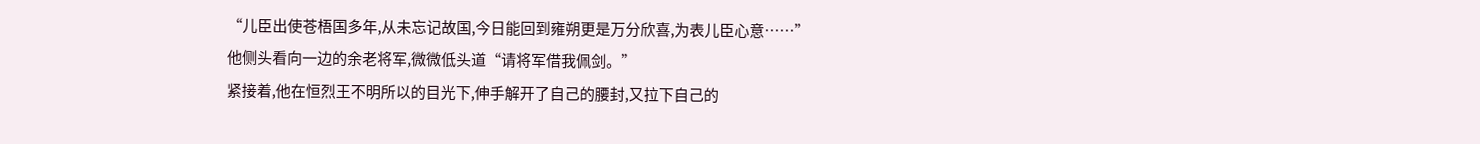“儿臣出使苍梧国多年,从未忘记故国,今日能回到雍朔更是万分欣喜,为表儿臣心意……”
他侧头看向一边的余老将军,微微低头道“请将军借我佩剑。”
紧接着,他在恒烈王不明所以的目光下,伸手解开了自己的腰封,又拉下自己的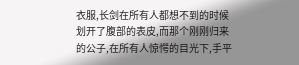衣服,长剑在所有人都想不到的时候划开了腹部的表皮,而那个刚刚归来的公子,在所有人惊愕的目光下,手平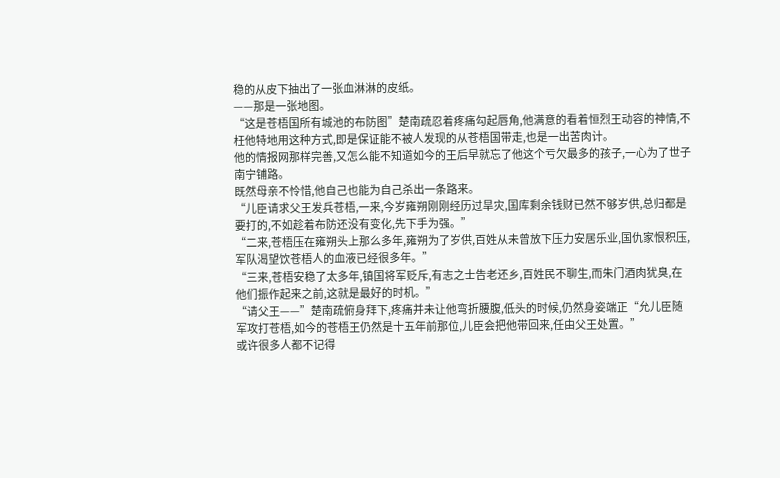稳的从皮下抽出了一张血淋淋的皮纸。
——那是一张地图。
“这是苍梧国所有城池的布防图”楚南疏忍着疼痛勾起唇角,他满意的看着恒烈王动容的神情,不枉他特地用这种方式,即是保证能不被人发现的从苍梧国带走,也是一出苦肉计。
他的情报网那样完善,又怎么能不知道如今的王后早就忘了他这个亏欠最多的孩子,一心为了世子南宁铺路。
既然母亲不怜惜,他自己也能为自己杀出一条路来。
“儿臣请求父王发兵苍梧,一来,今岁雍朔刚刚经历过旱灾,国库剩余钱财已然不够岁供,总归都是要打的,不如趁着布防还没有变化,先下手为强。”
“二来,苍梧压在雍朔头上那么多年,雍朔为了岁供,百姓从未曾放下压力安居乐业,国仇家恨积压,军队渴望饮苍梧人的血液已经很多年。”
“三来,苍梧安稳了太多年,镇国将军贬斥,有志之士告老还乡,百姓民不聊生,而朱门酒肉犹臭,在他们振作起来之前,这就是最好的时机。”
“请父王——”楚南疏俯身拜下,疼痛并未让他弯折腰腹,低头的时候,仍然身姿端正“允儿臣随军攻打苍梧,如今的苍梧王仍然是十五年前那位,儿臣会把他带回来,任由父王处置。”
或许很多人都不记得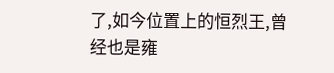了,如今位置上的恒烈王,曾经也是雍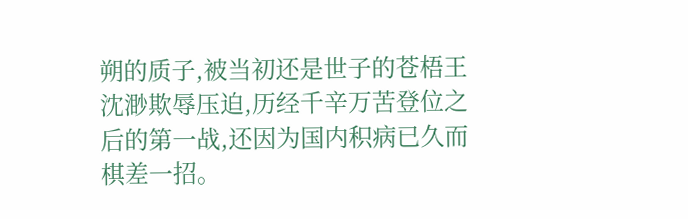朔的质子,被当初还是世子的苍梧王沈渺欺辱压迫,历经千辛万苦登位之后的第一战,还因为国内积病已久而棋差一招。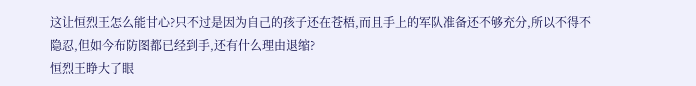这让恒烈王怎么能甘心?只不过是因为自己的孩子还在苍梧,而且手上的军队准备还不够充分,所以不得不隐忍,但如今布防图都已经到手,还有什么理由退缩?
恒烈王睁大了眼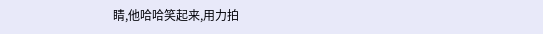睛,他哈哈笑起来,用力拍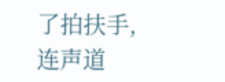了拍扶手,连声道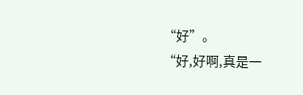“好”。
“好,好啊,真是一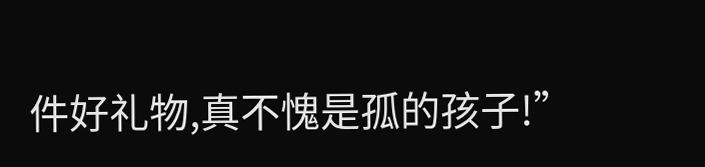件好礼物,真不愧是孤的孩子!”